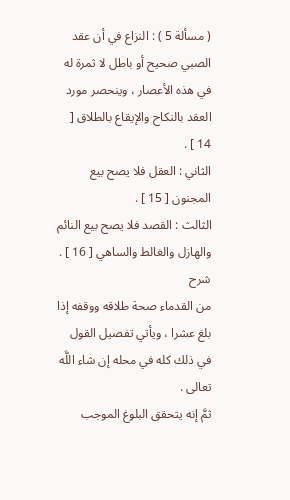( مسألة 5 ) : النزاع في أن عقد الصبي صحيح أو باطل لا ثمرة له في هذه الأعصار ، وينحصر مورد العقد بالنكاح والإيقاع بالطلاق [ 14 ] .
الثاني : العقل فلا يصح بيع المجنون [ 15 ] .
الثالث : القصد فلا يصح بيع النائم والهازل والغالط والساهي [ 16 ] .
شرح
من القدماء صحة طلاقه ووقفه إذا بلغ عشرا ، ويأتي تفصيل القول في ذلك كله في محله إن شاء اللَّه تعالى .
ثمَّ إنه يتحقق البلوغ الموجب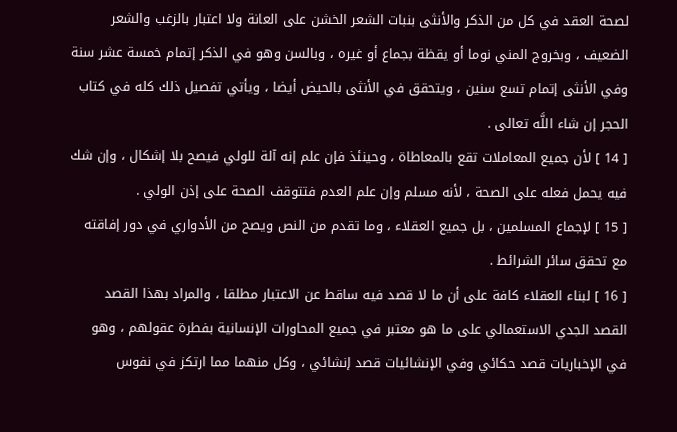لصحة العقد في كل من الذكر والأنثى بنبات الشعر الخشن على العانة ولا اعتبار بالزغب والشعر الضعيف ، وبخروج المني نوما أو يقظة بجماع أو غيره ، وبالسن وهو في الذكر إتمام خمسة عشر سنة وفي الأنثى إتمام تسع سنين ، ويتحقق في الأنثى بالحيض أيضا ، ويأتي تفصيل ذلك كله في كتاب الحجر إن شاء اللَّه تعالى .
[ 14 ] لأن جميع المعاملات تقع بالمعاطاة ، وحينئذ فإن علم إنه آلة للولي فيصح بلا إشكال ، وإن شك فيه يحمل فعله على الصحة ، لأنه مسلم وإن علم العدم فتتوقف الصحة على إذن الولي .
[ 15 ] لإجماع المسلمين ، بل جميع العقلاء ، وما تقدم من النص ويصح من الأدواري في دور إفاقته مع تحقق سائر الشرائط .
[ 16 ] لبناء العقلاء كافة على أن ما لا قصد فيه ساقط عن الاعتبار مطلقا ، والمراد بهذا القصد القصد الجدي الاستعمالي على ما هو معتبر في جميع المحاورات الإنسانية بفطرة عقولهم ، وهو في الإخباريات قصد حكائي وفي الإنشائيات قصد إنشائي ، وكل منهما مما ارتكز في نفوس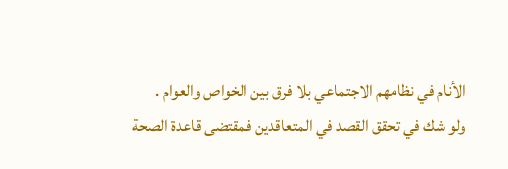الأنام في نظامهم الاجتماعي بلا فرق بين الخواص والعوام .
ولو شك في تحقق القصد في المتعاقدين فمقتضى قاعدة الصحة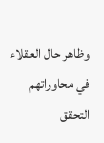وظاهر حال العقلاء في محاوراتهم التحقق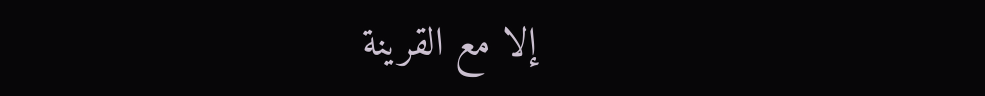إلا مع القرينة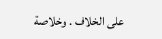على الخلاف . وخلاصة